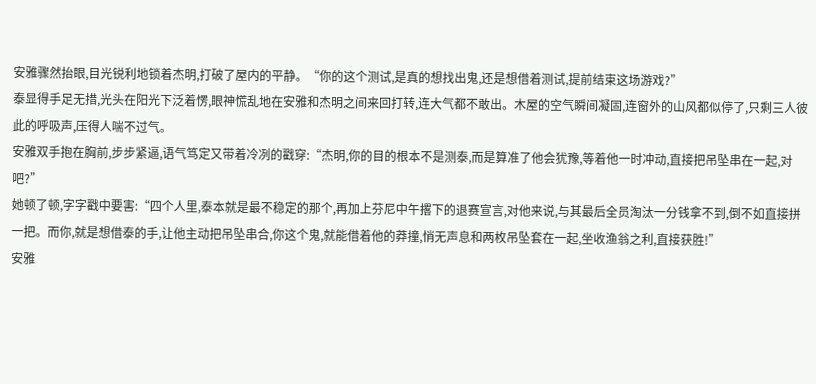安雅骤然抬眼,目光锐利地锁着杰明,打破了屋内的平静。“你的这个测试,是真的想找出鬼,还是想借着测试,提前结束这场游戏?”
泰显得手足无措,光头在阳光下泛着愣,眼神慌乱地在安雅和杰明之间来回打转,连大气都不敢出。木屋的空气瞬间凝固,连窗外的山风都似停了,只剩三人彼此的呼吸声,压得人喘不过气。
安雅双手抱在胸前,步步紧逼,语气笃定又带着冷冽的戳穿:“杰明,你的目的根本不是测泰,而是算准了他会犹豫,等着他一时冲动,直接把吊坠串在一起,对吧?”
她顿了顿,字字戳中要害:“四个人里,泰本就是最不稳定的那个,再加上芬尼中午撂下的退赛宣言,对他来说,与其最后全员淘汰一分钱拿不到,倒不如直接拼一把。而你,就是想借泰的手,让他主动把吊坠串合,你这个鬼,就能借着他的莽撞,悄无声息和两枚吊坠套在一起,坐收渔翁之利,直接获胜!”
安雅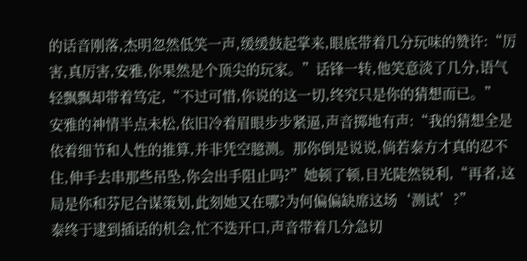的话音刚落,杰明忽然低笑一声,缓缓鼓起掌来,眼底带着几分玩味的赞许:“厉害,真厉害,安雅,你果然是个顶尖的玩家。”话锋一转,他笑意淡了几分,语气轻飘飘却带着笃定,“不过可惜,你说的这一切,终究只是你的猜想而已。”
安雅的神情半点未松,依旧冷着眉眼步步紧逼,声音掷地有声:“我的猜想全是依着细节和人性的推算,并非凭空臆测。那你倒是说说,倘若泰方才真的忍不住,伸手去串那些吊坠,你会出手阻止吗?”她顿了顿,目光陡然锐利,“再者,这局是你和芬尼合谋策划,此刻她又在哪?为何偏偏缺席这场‘测试’?”
泰终于逮到插话的机会,忙不迭开口,声音带着几分急切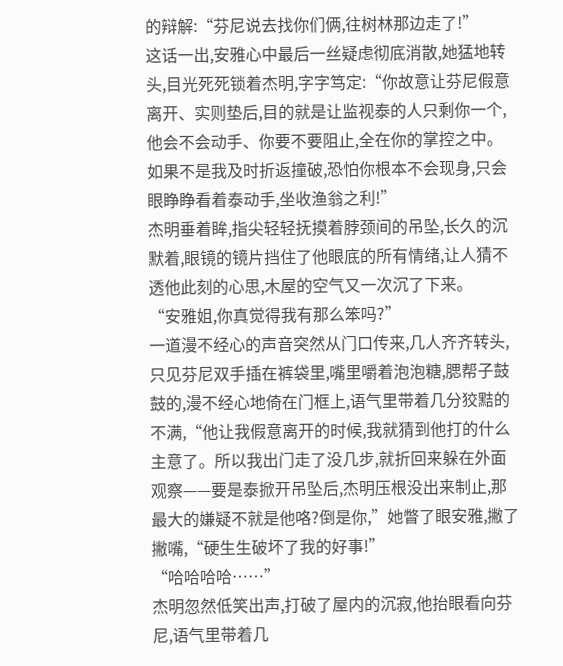的辩解:“芬尼说去找你们俩,往树林那边走了!”
这话一出,安雅心中最后一丝疑虑彻底消散,她猛地转头,目光死死锁着杰明,字字笃定:“你故意让芬尼假意离开、实则垫后,目的就是让监视泰的人只剩你一个,他会不会动手、你要不要阻止,全在你的掌控之中。如果不是我及时折返撞破,恐怕你根本不会现身,只会眼睁睁看着泰动手,坐收渔翁之利!”
杰明垂着眸,指尖轻轻抚摸着脖颈间的吊坠,长久的沉默着,眼镜的镜片挡住了他眼底的所有情绪,让人猜不透他此刻的心思,木屋的空气又一次沉了下来。
“安雅姐,你真觉得我有那么笨吗?”
一道漫不经心的声音突然从门口传来,几人齐齐转头,只见芬尼双手插在裤袋里,嘴里嚼着泡泡糖,腮帮子鼓鼓的,漫不经心地倚在门框上,语气里带着几分狡黠的不满,“他让我假意离开的时候,我就猜到他打的什么主意了。所以我出门走了没几步,就折回来躲在外面观察——要是泰掀开吊坠后,杰明压根没出来制止,那最大的嫌疑不就是他咯?倒是你,”她瞥了眼安雅,撇了撇嘴,“硬生生破坏了我的好事!”
“哈哈哈哈……”
杰明忽然低笑出声,打破了屋内的沉寂,他抬眼看向芬尼,语气里带着几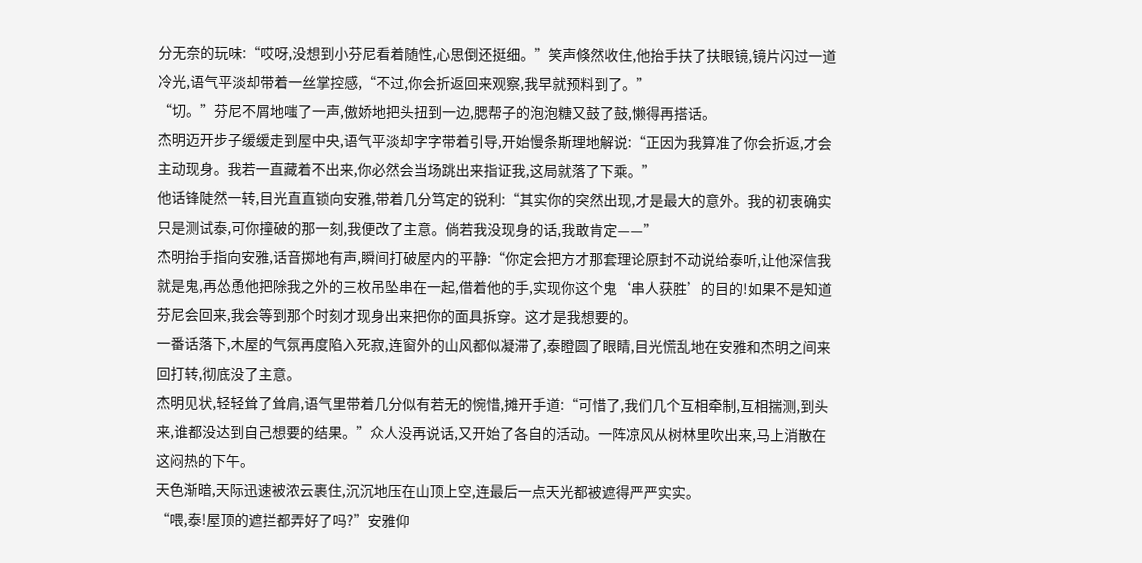分无奈的玩味:“哎呀,没想到小芬尼看着随性,心思倒还挺细。”笑声倏然收住,他抬手扶了扶眼镜,镜片闪过一道冷光,语气平淡却带着一丝掌控感,“不过,你会折返回来观察,我早就预料到了。”
“切。”芬尼不屑地嗤了一声,傲娇地把头扭到一边,腮帮子的泡泡糖又鼓了鼓,懒得再搭话。
杰明迈开步子缓缓走到屋中央,语气平淡却字字带着引导,开始慢条斯理地解说:“正因为我算准了你会折返,才会主动现身。我若一直藏着不出来,你必然会当场跳出来指证我,这局就落了下乘。”
他话锋陡然一转,目光直直锁向安雅,带着几分笃定的锐利:“其实你的突然出现,才是最大的意外。我的初衷确实只是测试泰,可你撞破的那一刻,我便改了主意。倘若我没现身的话,我敢肯定——”
杰明抬手指向安雅,话音掷地有声,瞬间打破屋内的平静:“你定会把方才那套理论原封不动说给泰听,让他深信我就是鬼,再怂恿他把除我之外的三枚吊坠串在一起,借着他的手,实现你这个鬼‘串人获胜’的目的!如果不是知道芬尼会回来,我会等到那个时刻才现身出来把你的面具拆穿。这才是我想要的。
一番话落下,木屋的气氛再度陷入死寂,连窗外的山风都似凝滞了,泰瞪圆了眼睛,目光慌乱地在安雅和杰明之间来回打转,彻底没了主意。
杰明见状,轻轻耸了耸肩,语气里带着几分似有若无的惋惜,摊开手道:“可惜了,我们几个互相牵制,互相揣测,到头来,谁都没达到自己想要的结果。”众人没再说话,又开始了各自的活动。一阵凉风从树林里吹出来,马上消散在这闷热的下午。
天色渐暗,天际迅速被浓云裹住,沉沉地压在山顶上空,连最后一点天光都被遮得严严实实。
“喂,泰!屋顶的遮拦都弄好了吗?”安雅仰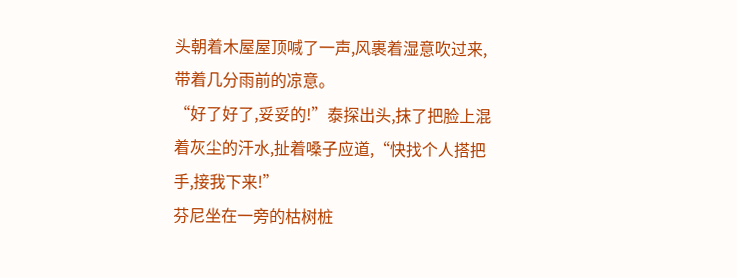头朝着木屋屋顶喊了一声,风裹着湿意吹过来,带着几分雨前的凉意。
“好了好了,妥妥的!”泰探出头,抹了把脸上混着灰尘的汗水,扯着嗓子应道,“快找个人搭把手,接我下来!”
芬尼坐在一旁的枯树桩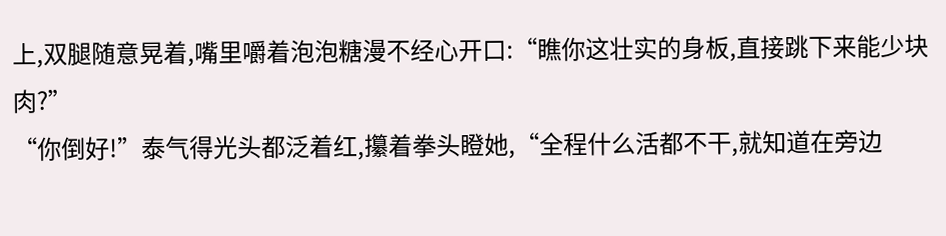上,双腿随意晃着,嘴里嚼着泡泡糖漫不经心开口:“瞧你这壮实的身板,直接跳下来能少块肉?”
“你倒好!”泰气得光头都泛着红,攥着拳头瞪她,“全程什么活都不干,就知道在旁边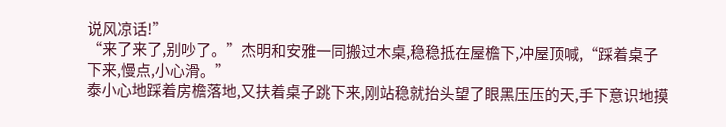说风凉话!”
“来了来了,别吵了。”杰明和安雅一同搬过木桌,稳稳抵在屋檐下,冲屋顶喊,“踩着桌子下来,慢点,小心滑。”
泰小心地踩着房檐落地,又扶着桌子跳下来,刚站稳就抬头望了眼黑压压的天,手下意识地摸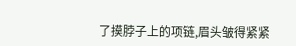了摸脖子上的项链,眉头皱得紧紧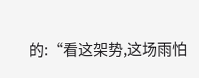的:“看这架势,这场雨怕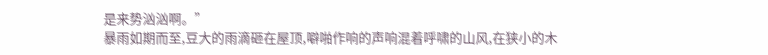是来势汹汹啊。”
暴雨如期而至,豆大的雨滴砸在屋顶,噼啪作响的声响混着呼啸的山风,在狭小的木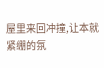屋里来回冲撞,让本就紧绷的氛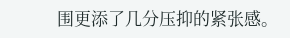围更添了几分压抑的紧张感。